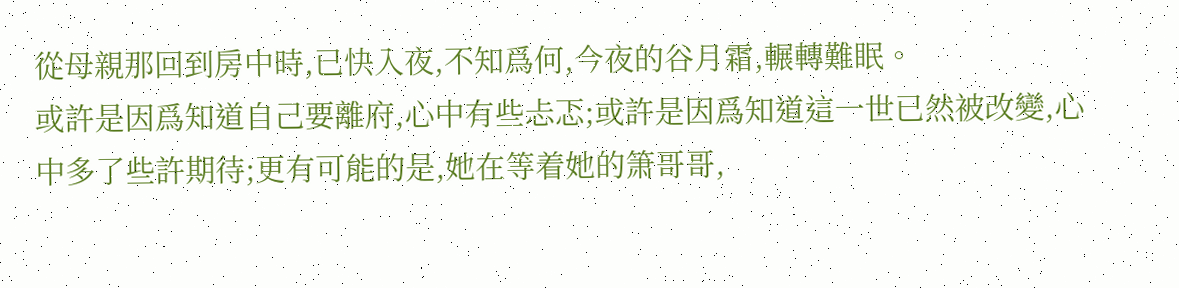從母親那回到房中時,已快入夜,不知爲何,今夜的谷月霜,輾轉難眠。
或許是因爲知道自己要離府,心中有些忐忑;或許是因爲知道這一世已然被改變,心中多了些許期待;更有可能的是,她在等着她的箫哥哥,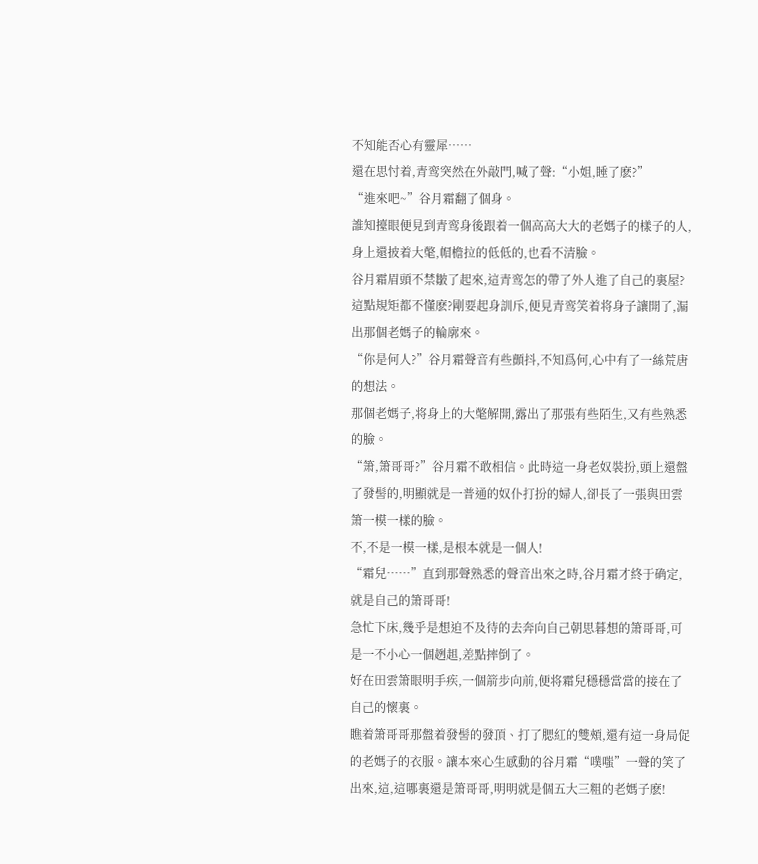不知能否心有靈犀……
還在思忖着,青鸾突然在外敲門,喊了聲:“小姐,睡了麽?”
“進來吧~”谷月霜翻了個身。
誰知擡眼便見到青鸾身後跟着一個高高大大的老媽子的樣子的人,身上還披着大氅,帽檐拉的低低的,也看不清臉。
谷月霜眉頭不禁皺了起來,這青鸾怎的帶了外人進了自己的裏屋?這點規矩都不懂麽?剛要起身訓斥,便見青鸾笑着将身子讓開了,漏出那個老媽子的輪廓來。
“你是何人?”谷月霜聲音有些顫抖,不知爲何,心中有了一絲荒唐的想法。
那個老媽子,将身上的大氅解開,露出了那張有些陌生,又有些熟悉的臉。
“箫,箫哥哥?”谷月霜不敢相信。此時這一身老奴裝扮,頭上還盤了發髻的,明顯就是一普通的奴仆打扮的婦人,卻長了一張與田雲箫一模一樣的臉。
不,不是一模一樣,是根本就是一個人!
“霜兒……”直到那聲熟悉的聲音出來之時,谷月霜才終于确定,就是自己的箫哥哥!
急忙下床,幾乎是想迫不及待的去奔向自己朝思暮想的箫哥哥,可是一不小心一個趔趄,差點摔倒了。
好在田雲箫眼明手疾,一個箭步向前,便将霜兒穩穩當當的接在了自己的懷裏。
瞧着箫哥哥那盤着發髻的發頂、打了腮紅的雙頰,還有這一身局促的老媽子的衣服。讓本來心生感動的谷月霜“噗嗤”一聲的笑了出來,這,這哪裏還是箫哥哥,明明就是個五大三粗的老媽子麽!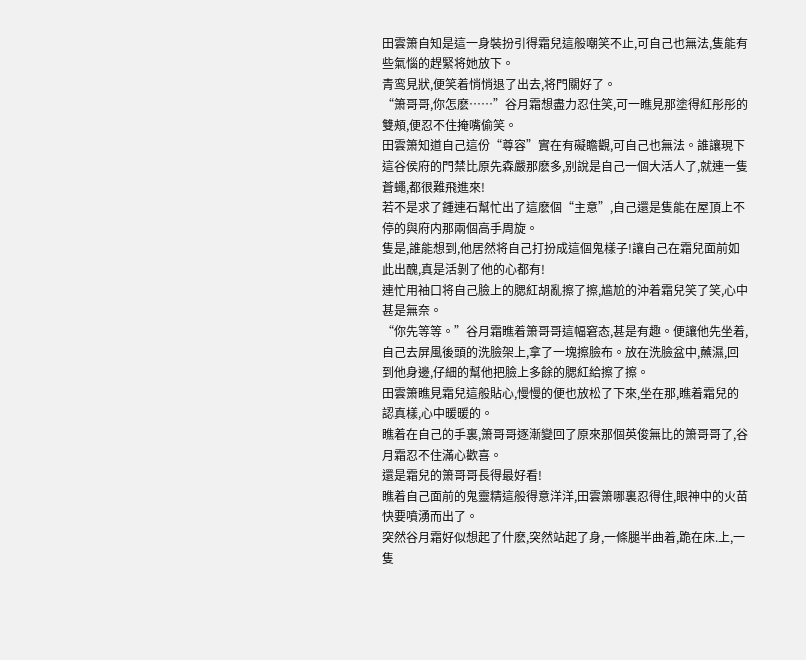田雲箫自知是這一身裝扮引得霜兒這般嘲笑不止,可自己也無法,隻能有些氣惱的趕緊将她放下。
青鸾見狀,便笑着悄悄退了出去,将門關好了。
“箫哥哥,你怎麽……”谷月霜想盡力忍住笑,可一瞧見那塗得紅彤彤的雙頰,便忍不住掩嘴偷笑。
田雲箫知道自己這份“尊容”實在有礙瞻觀,可自己也無法。誰讓現下這谷侯府的門禁比原先森嚴那麽多,别說是自己一個大活人了,就連一隻蒼蠅,都很難飛進來!
若不是求了鍾連石幫忙出了這麽個“主意”,自己還是隻能在屋頂上不停的與府内那兩個高手周旋。
隻是,誰能想到,他居然将自己打扮成這個鬼樣子!讓自己在霜兒面前如此出醜,真是活剝了他的心都有!
連忙用袖口将自己臉上的腮紅胡亂擦了擦,尴尬的沖着霜兒笑了笑,心中甚是無奈。
“你先等等。”谷月霜瞧着箫哥哥這幅窘态,甚是有趣。便讓他先坐着,自己去屏風後頭的洗臉架上,拿了一塊擦臉布。放在洗臉盆中,蘸濕,回到他身邊,仔細的幫他把臉上多餘的腮紅給擦了擦。
田雲箫瞧見霜兒這般貼心,慢慢的便也放松了下來,坐在那,瞧着霜兒的認真樣,心中暖暖的。
瞧着在自己的手裏,箫哥哥逐漸變回了原來那個英俊無比的箫哥哥了,谷月霜忍不住滿心歡喜。
還是霜兒的箫哥哥長得最好看!
瞧着自己面前的鬼靈精這般得意洋洋,田雲箫哪裏忍得住,眼神中的火苗快要噴湧而出了。
突然谷月霜好似想起了什麽,突然站起了身,一條腿半曲着,跪在床.上,一隻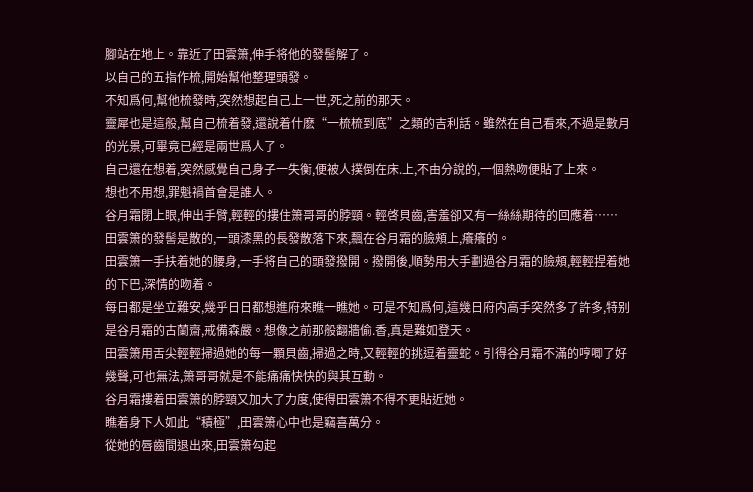腳站在地上。靠近了田雲箫,伸手将他的發髻解了。
以自己的五指作梳,開始幫他整理頭發。
不知爲何,幫他梳發時,突然想起自己上一世,死之前的那天。
靈犀也是這般,幫自己梳着發,還說着什麽“一梳梳到底”之類的吉利話。雖然在自己看來,不過是數月的光景,可畢竟已經是兩世爲人了。
自己還在想着,突然感覺自己身子一失衡,便被人撲倒在床.上,不由分說的,一個熱吻便貼了上來。
想也不用想,罪魁禍首會是誰人。
谷月霜閉上眼,伸出手臂,輕輕的摟住箫哥哥的脖頸。輕啓貝齒,害羞卻又有一絲絲期待的回應着……
田雲箫的發髻是散的,一頭漆黑的長發散落下來,飄在谷月霜的臉頰上,癢癢的。
田雲箫一手扶着她的腰身,一手将自己的頭發撥開。撥開後,順勢用大手劃過谷月霜的臉頰,輕輕捏着她的下巴,深情的吻着。
每日都是坐立難安,幾乎日日都想進府來瞧一瞧她。可是不知爲何,這幾日府内高手突然多了許多,特别是谷月霜的古蘭齋,戒備森嚴。想像之前那般翻牆偷.香,真是難如登天。
田雲箫用舌尖輕輕掃過她的每一顆貝齒,掃過之時,又輕輕的挑逗着靈蛇。引得谷月霜不滿的哼唧了好幾聲,可也無法,箫哥哥就是不能痛痛快快的與其互動。
谷月霜摟着田雲箫的脖頸又加大了力度,使得田雲箫不得不更貼近她。
瞧着身下人如此“積極”,田雲箫心中也是竊喜萬分。
從她的唇齒間退出來,田雲箫勾起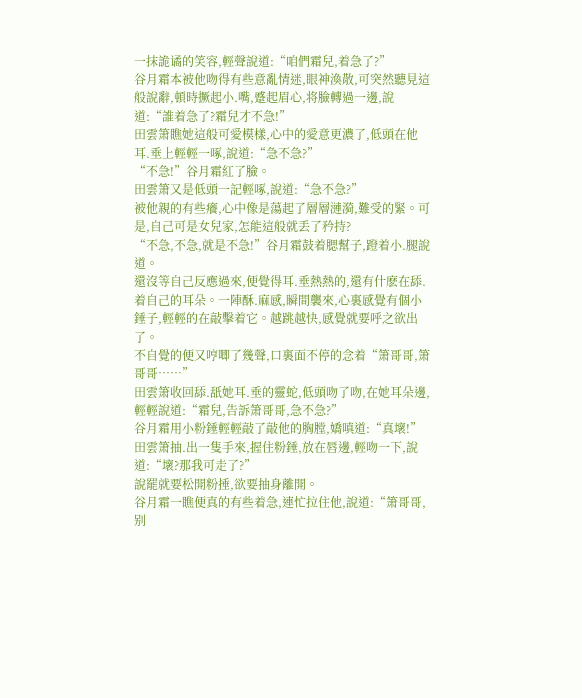一抹詭谲的笑容,輕聲說道:“咱們霜兒,着急了?”
谷月霜本被他吻得有些意亂情迷,眼神渙散,可突然聽見這般說辭,頓時撅起小.嘴,蹙起眉心,将臉轉過一邊,說道:“誰着急了?霜兒才不急!”
田雲箫瞧她這般可愛模樣,心中的愛意更濃了,低頭在他耳.垂上輕輕一啄,說道:“急不急?”
“不急!”谷月霜紅了臉。
田雲箫又是低頭一記輕啄,說道:“急不急?”
被他親的有些癢,心中像是蕩起了層層漣漪,難受的緊。可是,自己可是女兒家,怎能這般就丢了矜持?
“不急,不急,就是不急!”谷月霜鼓着腮幫子,蹬着小.腿說道。
還沒等自己反應過來,便覺得耳.垂熱熱的,還有什麽在舔.着自己的耳朵。一陣酥.麻感,瞬間襲來,心裏感覺有個小錘子,輕輕的在敲擊着它。越跳越快,感覺就要呼之欲出了。
不自覺的便又哼唧了幾聲,口裏面不停的念着“箫哥哥,箫哥哥……”
田雲箫收回舔.舐她耳.垂的靈蛇,低頭吻了吻,在她耳朵邊,輕輕說道:“霜兒,告訴箫哥哥,急不急?”
谷月霜用小粉錘輕輕敲了敲他的胸膛,嬌嗔道:“真壞!”
田雲箫抽.出一隻手來,握住粉錘,放在唇邊,輕吻一下,說道:“壞?那我可走了?”
說罷就要松開粉捶,欲要抽身離開。
谷月霜一瞧便真的有些着急,連忙拉住他,說道:“箫哥哥,别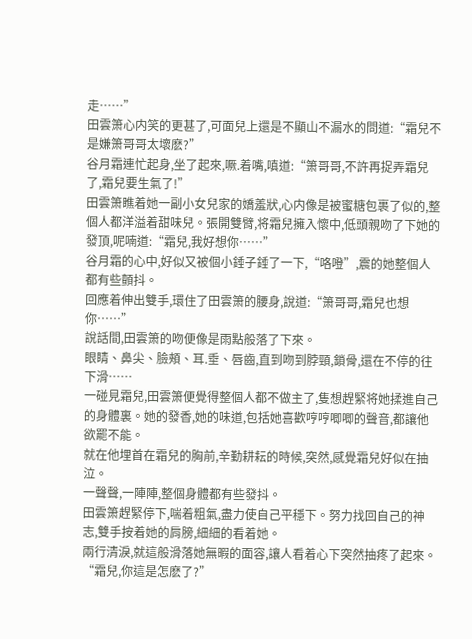走……”
田雲箫心内笑的更甚了,可面兒上還是不顯山不漏水的問道:“霜兒不是嫌箫哥哥太壞麽?”
谷月霜連忙起身,坐了起來,噘.着嘴,嗔道:“箫哥哥,不許再捉弄霜兒了,霜兒要生氣了!”
田雲箫瞧着她一副小女兒家的嬌羞狀,心内像是被蜜糖包裹了似的,整個人都洋溢着甜味兒。張開雙臂,将霜兒擁入懷中,低頭親吻了下她的發頂,呢喃道:“霜兒,我好想你……”
谷月霜的心中,好似又被個小錘子錘了一下,“咯噔”,震的她整個人都有些顫抖。
回應着伸出雙手,環住了田雲箫的腰身,說道:“箫哥哥,霜兒也想你……”
說話間,田雲箫的吻便像是雨點般落了下來。
眼睛、鼻尖、臉頰、耳.垂、唇齒,直到吻到脖頸,鎖骨,還在不停的往下滑……
一碰見霜兒,田雲箫便覺得整個人都不做主了,隻想趕緊将她揉進自己的身體裏。她的發香,她的味道,包括她喜歡哼哼唧唧的聲音,都讓他欲罷不能。
就在他埋首在霜兒的胸前,辛勤耕耘的時候,突然,感覺霜兒好似在抽泣。
一聲聲,一陣陣,整個身體都有些發抖。
田雲箫趕緊停下,喘着粗氣,盡力使自己平穩下。努力找回自己的神志,雙手按着她的肩膀,細細的看着她。
兩行清淚,就這般滑落她無暇的面容,讓人看着心下突然抽疼了起來。
“霜兒,你這是怎麽了?”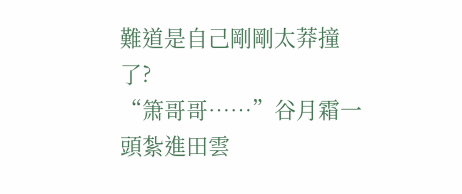難道是自己剛剛太莽撞了?
“箫哥哥……”谷月霜一頭紮進田雲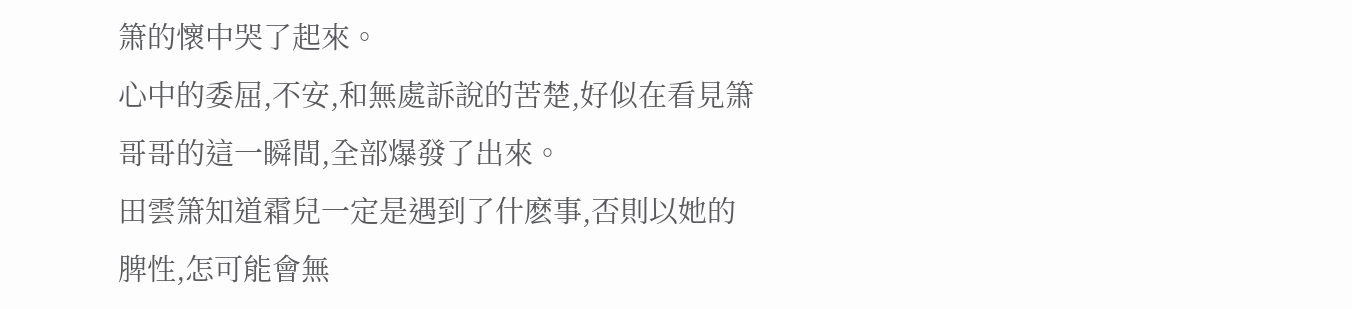箫的懷中哭了起來。
心中的委屈,不安,和無處訴說的苦楚,好似在看見箫哥哥的這一瞬間,全部爆發了出來。
田雲箫知道霜兒一定是遇到了什麽事,否則以她的脾性,怎可能會無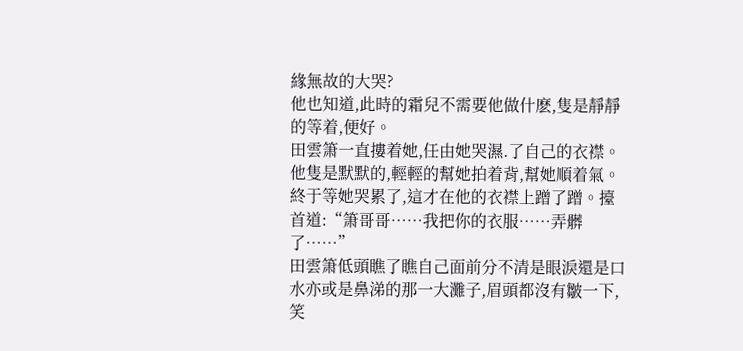緣無故的大哭?
他也知道,此時的霜兒不需要他做什麽,隻是靜靜的等着,便好。
田雲箫一直摟着她,任由她哭濕.了自己的衣襟。他隻是默默的,輕輕的幫她拍着背,幫她順着氣。
終于等她哭累了,這才在他的衣襟上蹭了蹭。擡首道:“箫哥哥……我把你的衣服……弄髒了……”
田雲箫低頭瞧了瞧自己面前分不清是眼淚還是口水亦或是鼻涕的那一大灘子,眉頭都沒有皺一下,笑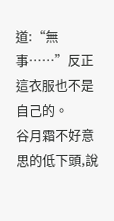道:“無事……”反正這衣服也不是自己的。
谷月霜不好意思的低下頭,說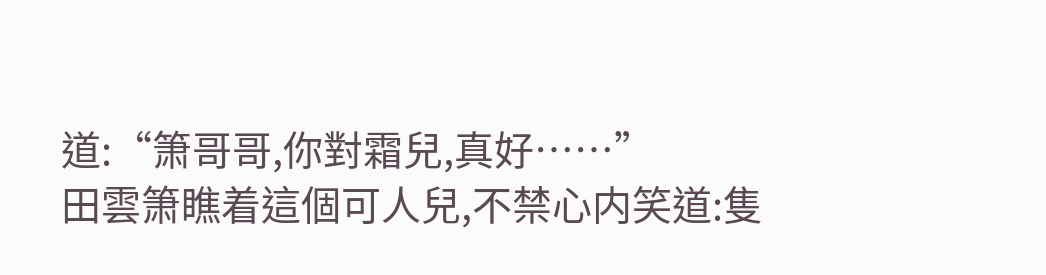道:“箫哥哥,你對霜兒,真好……”
田雲箫瞧着這個可人兒,不禁心内笑道:隻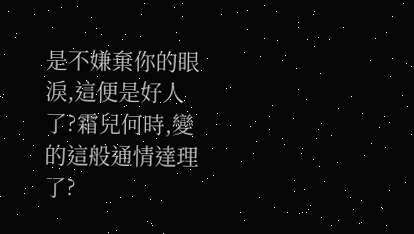是不嫌棄你的眼淚,這便是好人了?霜兒何時,變的這般通情達理了?